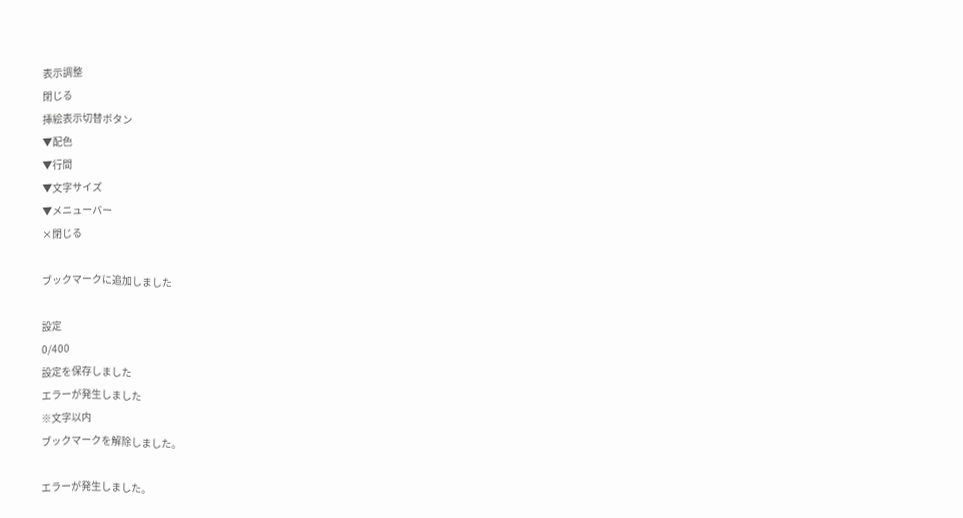表示調整
閉じる
挿絵表示切替ボタン
▼配色
▼行間
▼文字サイズ
▼メニューバー
×閉じる

ブックマークに追加しました

設定
0/400
設定を保存しました
エラーが発生しました
※文字以内
ブックマークを解除しました。

エラーが発生しました。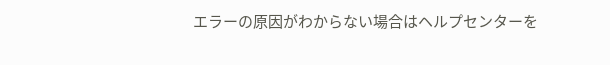エラーの原因がわからない場合はヘルプセンターを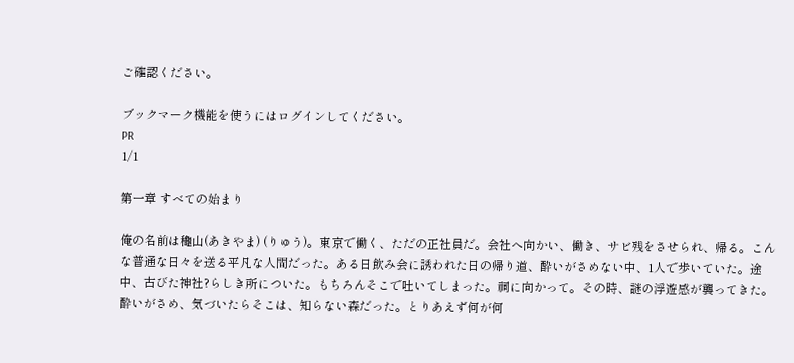ご確認ください。

ブックマーク機能を使うにはログインしてください。
PR
1/1

第一章 すべての始まり

俺の名前は龝山(あきやま) (りゅう)。東京で働く、ただの正社員だ。会社へ向かい、働き、サビ残をさせられ、帰る。こんな普通な日々を送る平凡な人間だった。ある日飲み会に誘われた日の帰り道、酔いがさめない中、1人で歩いていた。途中、古びた神社?らしき所についた。もちろんそこで吐いてしまった。祠に向かって。その時、謎の浮遊感が襲ってきた。酔いがさめ、気づいたらそこは、知らない森だった。とりあえず何が何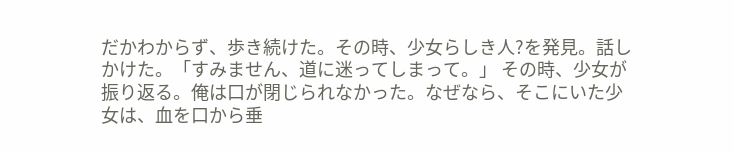だかわからず、歩き続けた。その時、少女らしき人?を発見。話しかけた。「すみません、道に迷ってしまって。」 その時、少女が振り返る。俺は口が閉じられなかった。なぜなら、そこにいた少女は、血を口から垂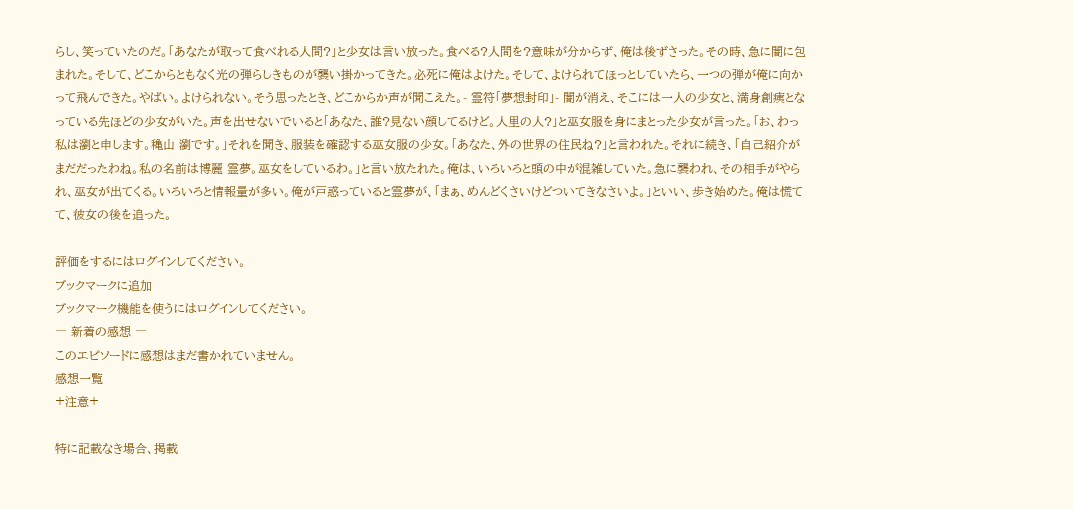らし、笑っていたのだ。「あなたが取って食べれる人間?」と少女は言い放った。食べる?人間を?意味が分からず、俺は後ずさった。その時、急に闇に包まれた。そして、どこからともなく光の弾らしきものが襲い掛かってきた。必死に俺はよけた。そして、よけられてほっとしていたら、一つの弾が俺に向かって飛んできた。やばい。よけられない。そう思ったとき、どこからか声が聞こえた。- 霊符「夢想封印」- 闇が消え、そこには一人の少女と、満身創痍となっている先ほどの少女がいた。声を出せないでいると「あなた、誰?見ない顔してるけど。人里の人?」と巫女服を身にまとった少女が言った。「お、わっ私は瀏と申します。穐山 瀏です。」それを聞き、服装を確認する巫女服の少女。「あなた、外の世界の住民ね?」と言われた。それに続き、「自己紹介がまだだったわね。私の名前は博麗 霊夢。巫女をしているわ。」と言い放たれた。俺は、いろいろと頭の中が混雑していた。急に襲われ、その相手がやられ、巫女が出てくる。いろいろと情報量が多い。俺が戸惑っていると霊夢が、「まぁ、めんどくさいけどついてきなさいよ。」といい、歩き始めた。俺は慌てて、彼女の後を追った。

評価をするにはログインしてください。
ブックマークに追加
ブックマーク機能を使うにはログインしてください。
― 新着の感想 ―
このエピソードに感想はまだ書かれていません。
感想一覧
+注意+

特に記載なき場合、掲載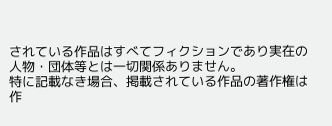されている作品はすべてフィクションであり実在の人物・団体等とは一切関係ありません。
特に記載なき場合、掲載されている作品の著作権は作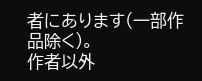者にあります(一部作品除く)。
作者以外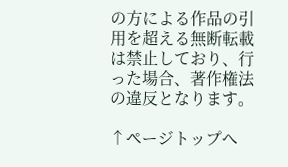の方による作品の引用を超える無断転載は禁止しており、行った場合、著作権法の違反となります。

↑ページトップへ